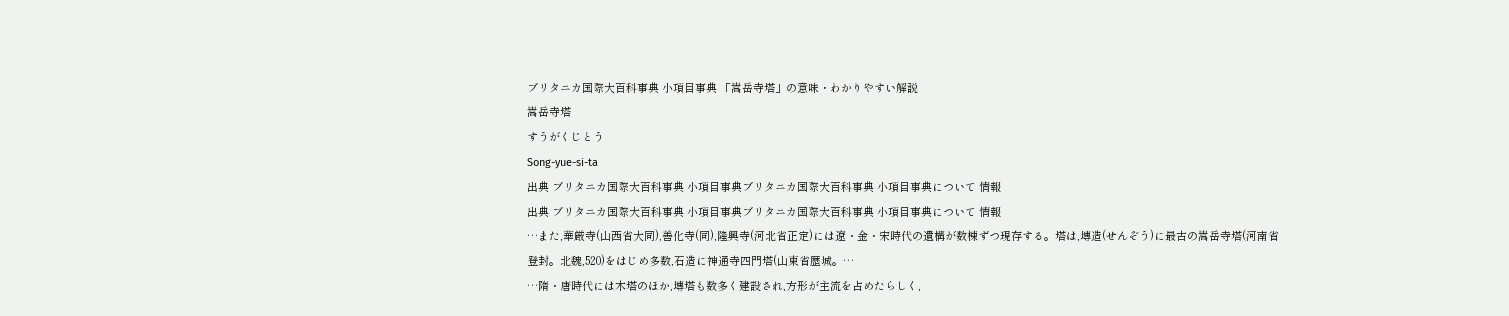ブリタニカ国際大百科事典 小項目事典 「嵩岳寺塔」の意味・わかりやすい解説
嵩岳寺塔
すうがくじとう
Song-yue-si-ta
出典 ブリタニカ国際大百科事典 小項目事典ブリタニカ国際大百科事典 小項目事典について 情報
出典 ブリタニカ国際大百科事典 小項目事典ブリタニカ国際大百科事典 小項目事典について 情報
…また,華厳寺(山西省大同),善化寺(同),隆興寺(河北省正定)には遼・金・宋時代の遺構が数棟ずつ現存する。塔は,塼造(せんぞう)に最古の嵩岳寺塔(河南省登封。北魏,520)をはじめ多数,石造に神通寺四門塔(山東省歴城。…
…隋・唐時代には木塔のほか,塼塔も数多く建設され,方形が主流を占めたらしく,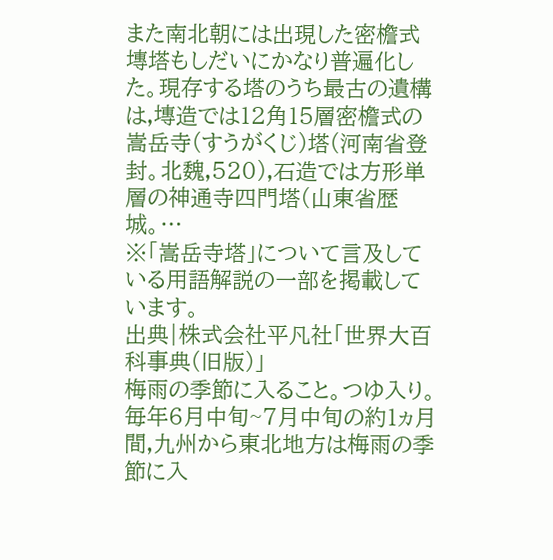また南北朝には出現した密檐式塼塔もしだいにかなり普遍化した。現存する塔のうち最古の遺構は,塼造では12角15層密檐式の嵩岳寺(すうがくじ)塔(河南省登封。北魏,520),石造では方形単層の神通寺四門塔(山東省歴城。…
※「嵩岳寺塔」について言及している用語解説の一部を掲載しています。
出典|株式会社平凡社「世界大百科事典(旧版)」
梅雨の季節に入ること。つゆ入り。毎年6月中旬~7月中旬の約1ヵ月間,九州から東北地方は梅雨の季節に入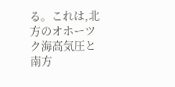る。これは,北方のオホーツク海高気圧と南方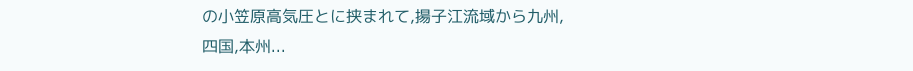の小笠原高気圧とに挟まれて,揚子江流域から九州,四国,本州...